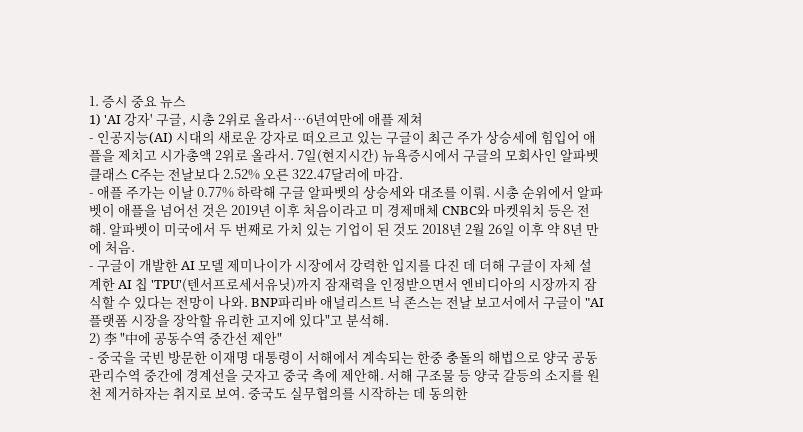1. 증시 중요 뉴스
1) 'AI 강자' 구글, 시총 2위로 올라서…6년여만에 애플 제쳐
- 인공지능(AI) 시대의 새로운 강자로 떠오르고 있는 구글이 최근 주가 상승세에 힘입어 애플을 제치고 시가총액 2위로 올라서. 7일(현지시간) 뉴욕증시에서 구글의 모회사인 알파벳 클래스 C주는 전날보다 2.52% 오른 322.47달러에 마감.
- 애플 주가는 이날 0.77% 하락해 구글 알파벳의 상승세와 대조를 이뤄. 시총 순위에서 알파벳이 애플을 넘어선 것은 2019년 이후 처음이라고 미 경제매체 CNBC와 마켓워치 등은 전해. 알파벳이 미국에서 두 번째로 가치 있는 기업이 된 것도 2018년 2월 26일 이후 약 8년 만에 처음.
- 구글이 개발한 AI 모델 제미나이가 시장에서 강력한 입지를 다진 데 더해 구글이 자체 설계한 AI 칩 'TPU'(텐서프로세서유닛)까지 잠재력을 인정받으면서 엔비디아의 시장까지 잠식할 수 있다는 전망이 나와. BNP파리바 애널리스트 닉 존스는 전날 보고서에서 구글이 "AI 플랫폼 시장을 장악할 유리한 고지에 있다"고 분석해.
2) 李 "中에 공동수역 중간선 제안"
- 중국을 국빈 방문한 이재명 대통령이 서해에서 계속되는 한중 충돌의 해법으로 양국 공동관리수역 중간에 경계선을 긋자고 중국 측에 제안해. 서해 구조물 등 양국 갈등의 소지를 원천 제거하자는 취지로 보여. 중국도 실무협의를 시작하는 데 동의한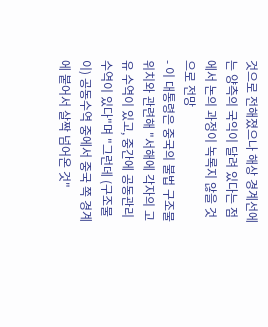것으로 전해졌으나 해상 경계선에는 양측의 국익이 달려 있다는 점에서 논의 과정이 녹록지 않을 것으로 전망
- 이 대통령은 중국의 불법 구조물 위치와 관련해 "서해에 각자의 고유 수역이 있고, 중간에 공동관리수역이 있다"며 "그런데 (구조물이) 공동수역 중에서 중국 쪽 경계에 붙어서 살짝 넘어온 것"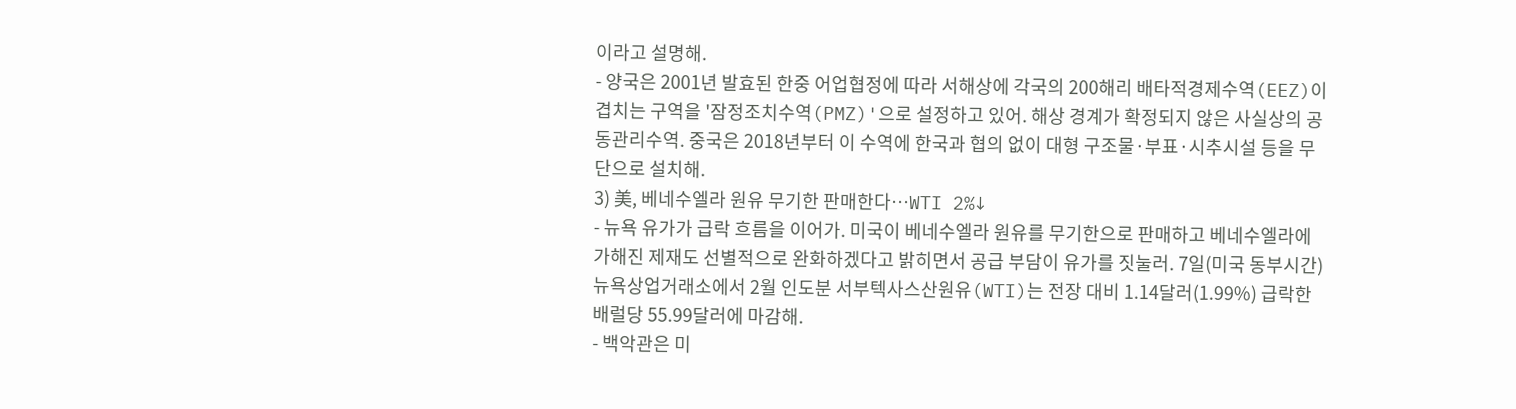이라고 설명해.
- 양국은 2001년 발효된 한중 어업협정에 따라 서해상에 각국의 200해리 배타적경제수역(EEZ)이 겹치는 구역을 '잠정조치수역(PMZ)'으로 설정하고 있어. 해상 경계가 확정되지 않은 사실상의 공동관리수역. 중국은 2018년부터 이 수역에 한국과 협의 없이 대형 구조물·부표·시추시설 등을 무단으로 설치해.
3) 美, 베네수엘라 원유 무기한 판매한다…WTI 2%↓
- 뉴욕 유가가 급락 흐름을 이어가. 미국이 베네수엘라 원유를 무기한으로 판매하고 베네수엘라에 가해진 제재도 선별적으로 완화하겠다고 밝히면서 공급 부담이 유가를 짓눌러. 7일(미국 동부시간) 뉴욕상업거래소에서 2월 인도분 서부텍사스산원유(WTI)는 전장 대비 1.14달러(1.99%) 급락한 배럴당 55.99달러에 마감해.
- 백악관은 미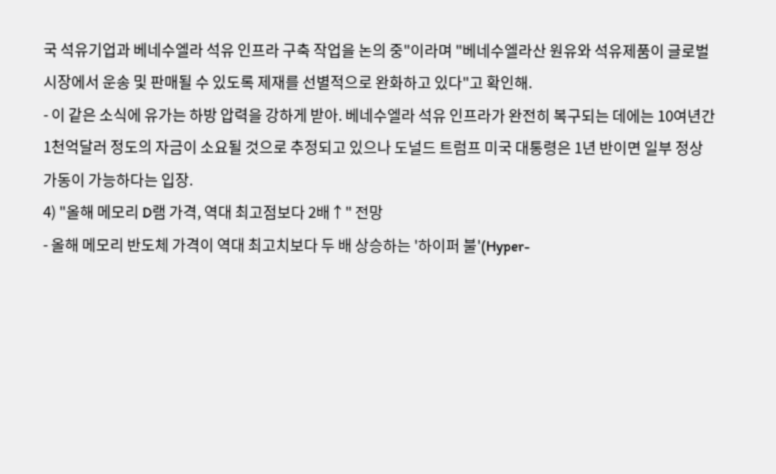국 석유기업과 베네수엘라 석유 인프라 구축 작업을 논의 중"이라며 "베네수엘라산 원유와 석유제품이 글로벌 시장에서 운송 및 판매될 수 있도록 제재를 선별적으로 완화하고 있다"고 확인해.
- 이 같은 소식에 유가는 하방 압력을 강하게 받아. 베네수엘라 석유 인프라가 완전히 복구되는 데에는 10여년간 1천억달러 정도의 자금이 소요될 것으로 추정되고 있으나 도널드 트럼프 미국 대통령은 1년 반이면 일부 정상 가동이 가능하다는 입장.
4) "올해 메모리 D램 가격, 역대 최고점보다 2배↑" 전망
- 올해 메모리 반도체 가격이 역대 최고치보다 두 배 상승하는 '하이퍼 불'(Hyper-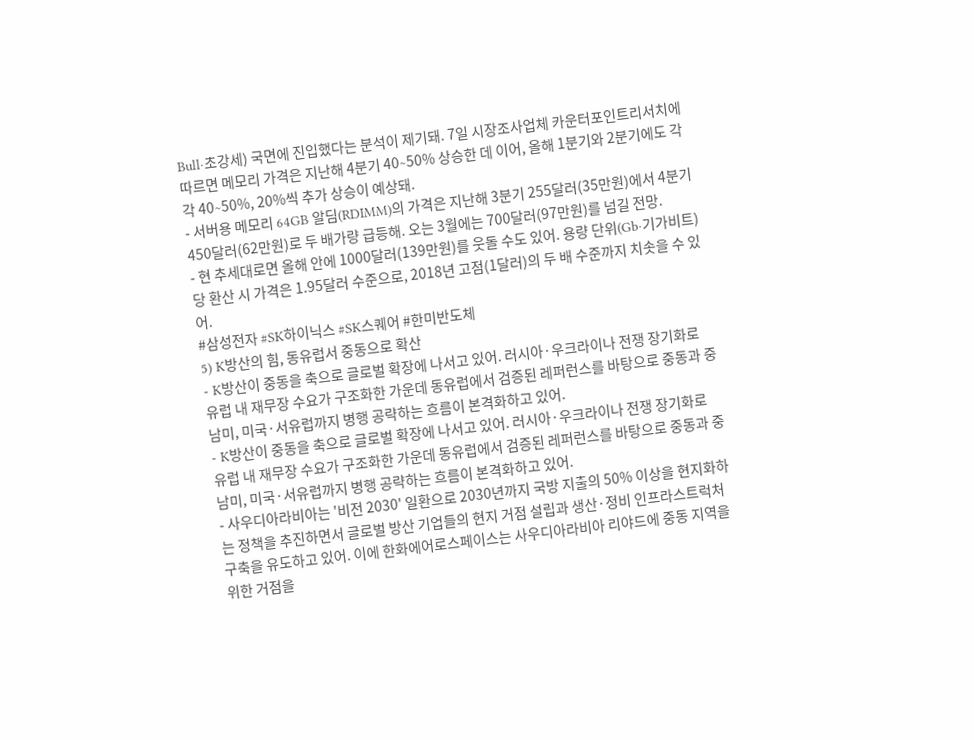Bull·초강세) 국면에 진입했다는 분석이 제기돼. 7일 시장조사업체 카운터포인트리서치에 따르면 메모리 가격은 지난해 4분기 40∼50% 상승한 데 이어, 올해 1분기와 2분기에도 각각 40∼50%, 20%씩 추가 상승이 예상돼.
- 서버용 메모리 64GB 알딤(RDIMM)의 가격은 지난해 3분기 255달러(35만원)에서 4분기 450달러(62만원)로 두 배가량 급등해. 오는 3월에는 700달러(97만원)를 넘길 전망.
- 현 추세대로면 올해 안에 1000달러(139만원)를 웃돌 수도 있어. 용량 단위(Gb·기가비트)당 환산 시 가격은 1.95달러 수준으로, 2018년 고점(1달러)의 두 배 수준까지 치솟을 수 있어.
#삼성전자 #SK하이닉스 #SK스퀘어 #한미반도체
5) K방산의 힘, 동유럽서 중동으로 확산
- K방산이 중동을 축으로 글로벌 확장에 나서고 있어. 러시아·우크라이나 전쟁 장기화로 유럽 내 재무장 수요가 구조화한 가운데 동유럽에서 검증된 레퍼런스를 바탕으로 중동과 중남미, 미국·서유럽까지 병행 공략하는 흐름이 본격화하고 있어.
- K방산이 중동을 축으로 글로벌 확장에 나서고 있어. 러시아·우크라이나 전쟁 장기화로 유럽 내 재무장 수요가 구조화한 가운데 동유럽에서 검증된 레퍼런스를 바탕으로 중동과 중남미, 미국·서유럽까지 병행 공략하는 흐름이 본격화하고 있어.
- 사우디아라비아는 '비전 2030' 일환으로 2030년까지 국방 지출의 50% 이상을 현지화하는 정책을 추진하면서 글로벌 방산 기업들의 현지 거점 설립과 생산·정비 인프라스트럭처 구축을 유도하고 있어. 이에 한화에어로스페이스는 사우디아라비아 리야드에 중동 지역을 위한 거점을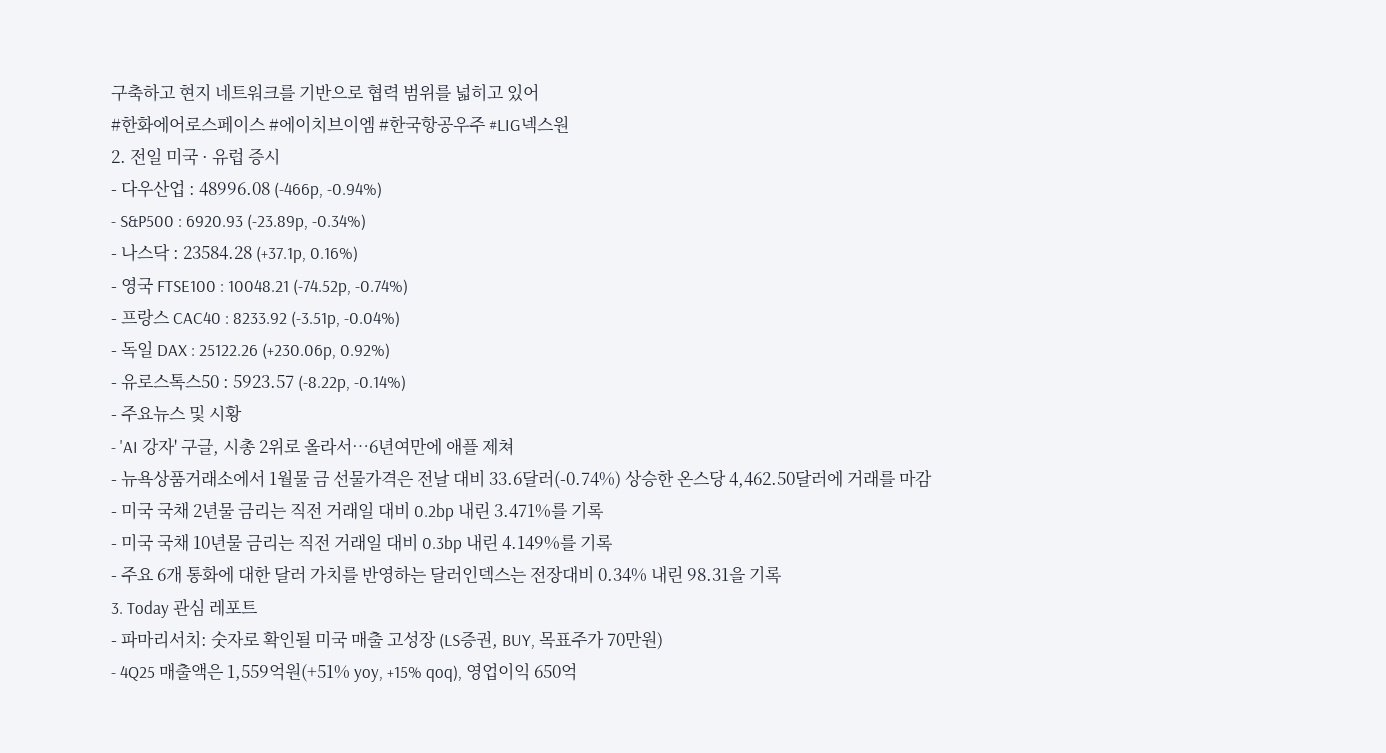구축하고 현지 네트워크를 기반으로 협력 범위를 넓히고 있어
#한화에어로스페이스 #에이치브이엠 #한국항공우주 #LIG넥스원
2. 전일 미국 · 유럽 증시
- 다우산업 : 48996.08 (-466p, -0.94%)
- S&P500 : 6920.93 (-23.89p, -0.34%)
- 나스닥 : 23584.28 (+37.1p, 0.16%)
- 영국 FTSE100 : 10048.21 (-74.52p, -0.74%)
- 프랑스 CAC40 : 8233.92 (-3.51p, -0.04%)
- 독일 DAX : 25122.26 (+230.06p, 0.92%)
- 유로스톡스50 : 5923.57 (-8.22p, -0.14%)
- 주요뉴스 및 시황
- 'AI 강자' 구글, 시총 2위로 올라서…6년여만에 애플 제쳐
- 뉴욕상품거래소에서 1월물 금 선물가격은 전날 대비 33.6달러(-0.74%) 상승한 온스당 4,462.50달러에 거래를 마감
- 미국 국채 2년물 금리는 직전 거래일 대비 0.2bp 내린 3.471%를 기록
- 미국 국채 10년물 금리는 직전 거래일 대비 0.3bp 내린 4.149%를 기록
- 주요 6개 통화에 대한 달러 가치를 반영하는 달러인덱스는 전장대비 0.34% 내린 98.31을 기록
3. Today 관심 레포트
- 파마리서치: 숫자로 확인될 미국 매출 고성장 (LS증권, BUY, 목표주가 70만원)
- 4Q25 매출액은 1,559억원(+51% yoy, +15% qoq), 영업이익 650억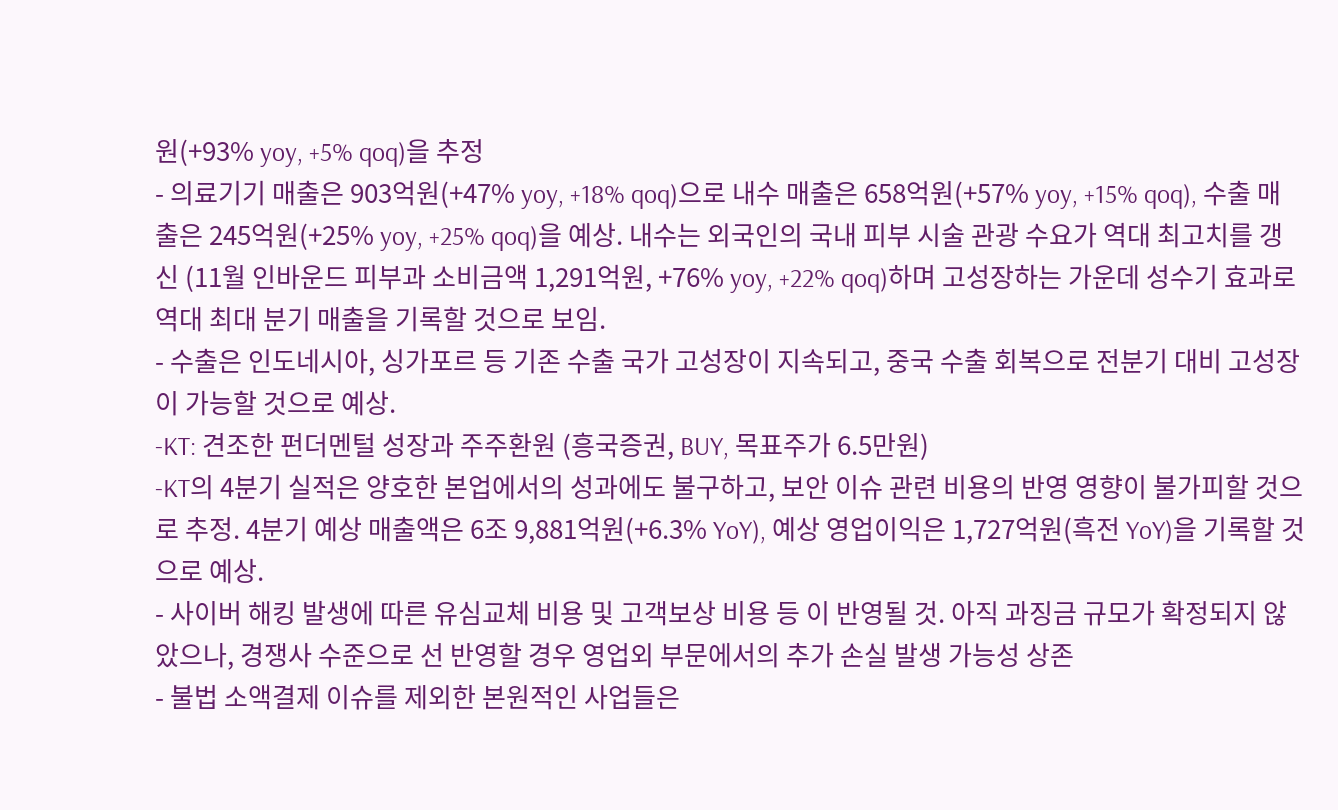원(+93% yoy, +5% qoq)을 추정
- 의료기기 매출은 903억원(+47% yoy, +18% qoq)으로 내수 매출은 658억원(+57% yoy, +15% qoq), 수출 매출은 245억원(+25% yoy, +25% qoq)을 예상. 내수는 외국인의 국내 피부 시술 관광 수요가 역대 최고치를 갱신 (11월 인바운드 피부과 소비금액 1,291억원, +76% yoy, +22% qoq)하며 고성장하는 가운데 성수기 효과로 역대 최대 분기 매출을 기록할 것으로 보임.
- 수출은 인도네시아, 싱가포르 등 기존 수출 국가 고성장이 지속되고, 중국 수출 회복으로 전분기 대비 고성장이 가능할 것으로 예상.
-KT: 견조한 펀더멘털 성장과 주주환원 (흥국증권, BUY, 목표주가 6.5만원)
-KT의 4분기 실적은 양호한 본업에서의 성과에도 불구하고, 보안 이슈 관련 비용의 반영 영향이 불가피할 것으로 추정. 4분기 예상 매출액은 6조 9,881억원(+6.3% YoY), 예상 영업이익은 1,727억원(흑전 YoY)을 기록할 것으로 예상.
- 사이버 해킹 발생에 따른 유심교체 비용 및 고객보상 비용 등 이 반영될 것. 아직 과징금 규모가 확정되지 않았으나, 경쟁사 수준으로 선 반영할 경우 영업외 부문에서의 추가 손실 발생 가능성 상존
- 불법 소액결제 이슈를 제외한 본원적인 사업들은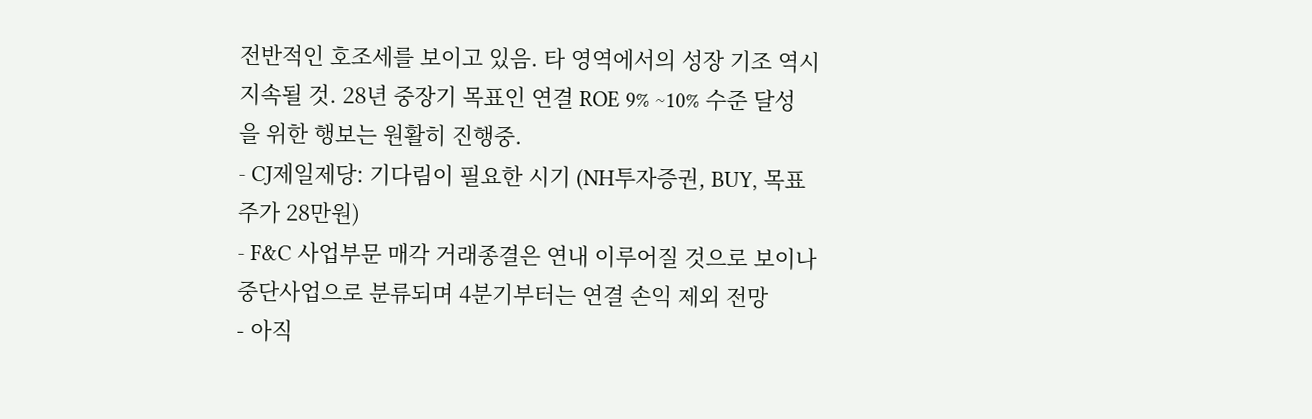전반적인 호조세를 보이고 있음. 타 영역에서의 성장 기조 역시 지속될 것. 28년 중장기 목표인 연결 ROE 9% ~10% 수준 달성을 위한 행보는 원활히 진행중.
- CJ제일제당: 기다림이 필요한 시기 (NH투자증권, BUY, 목표주가 28만원)
- F&C 사업부문 매각 거래종결은 연내 이루어질 것으로 보이나 중단사업으로 분류되며 4분기부터는 연결 손익 제외 전망
- 아직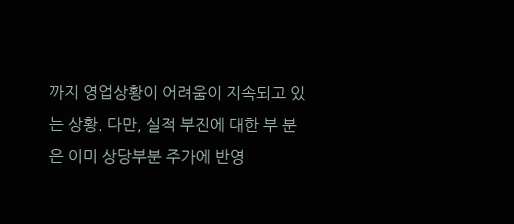까지 영업상황이 어려움이 지속되고 있는 상황. 다만, 실적 부진에 대한 부 분은 이미 상당부분 주가에 반영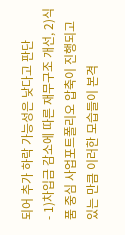되어 추가 하락 가능성은 낮다고 판단
- 1)차입금 감소에 따른 재무구조 개선, 2)식품 중심 사업포트폴리오 압축이 진행되고 있는 만큼 이러한 모습들이 본격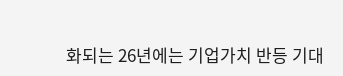화되는 26년에는 기업가치 반등 기대